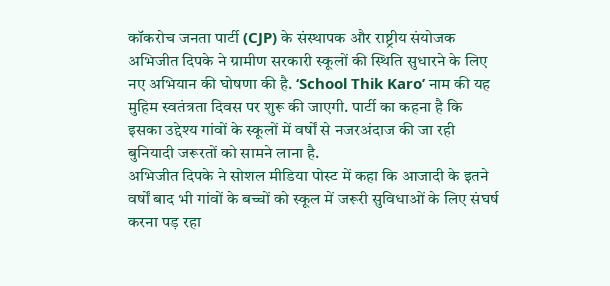कॉकरोच जनता पार्टी (CJP) के संस्थापक और राष्ट्रीय संयोजक अभिजीत दिपके ने ग्रामीण सरकारी स्कूलों की स्थिति सुधारने के लिए नए अभियान की घोषणा की है. ‘School Thik Karo’ नाम की यह मुहिम स्वतंत्रता दिवस पर शुरू की जाएगी. पार्टी का कहना है कि इसका उद्देश्य गांवों के स्कूलों में वर्षों से नजरअंदाज की जा रही बुनियादी जरूरतों को सामने लाना है.
अभिजीत दिपके ने सोशल मीडिया पोस्ट में कहा कि आजादी के इतने वर्षों बाद भी गांवों के बच्चों को स्कूल में जरूरी सुविधाओं के लिए संघर्ष करना पड़ रहा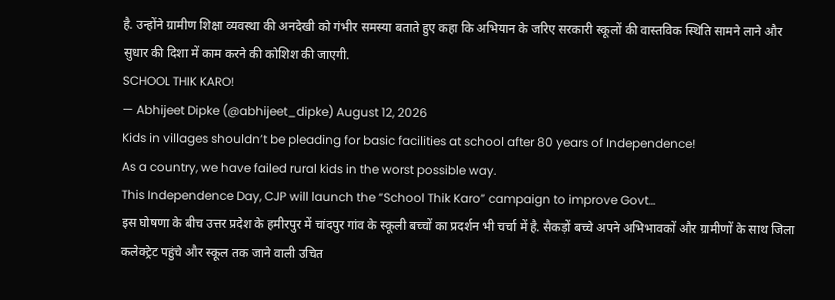है. उन्होंने ग्रामीण शिक्षा व्यवस्था की अनदेखी को गंभीर समस्या बताते हुए कहा कि अभियान के जरिए सरकारी स्कूलों की वास्तविक स्थिति सामने लाने और सुधार की दिशा में काम करने की कोशिश की जाएगी.
SCHOOL THIK KARO!
— Abhijeet Dipke (@abhijeet_dipke) August 12, 2026
Kids in villages shouldn’t be pleading for basic facilities at school after 80 years of Independence!
As a country, we have failed rural kids in the worst possible way.
This Independence Day, CJP will launch the “School Thik Karo” campaign to improve Govt…
इस घोषणा के बीच उत्तर प्रदेश के हमीरपुर में चांदपुर गांव के स्कूली बच्चों का प्रदर्शन भी चर्चा में है. सैकड़ों बच्चे अपने अभिभावकों और ग्रामीणों के साथ जिला कलेक्ट्रेट पहुंचे और स्कूल तक जाने वाली उचित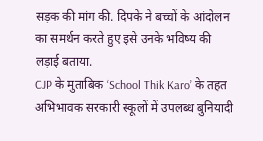सड़क की मांग की. दिपके ने बच्चों के आंदोलन का समर्थन करते हुए इसे उनके भविष्य की लड़ाई बताया.
CJP के मुताबिक ‘School Thik Karo’ के तहत अभिभावक सरकारी स्कूलों में उपलब्ध बुनियादी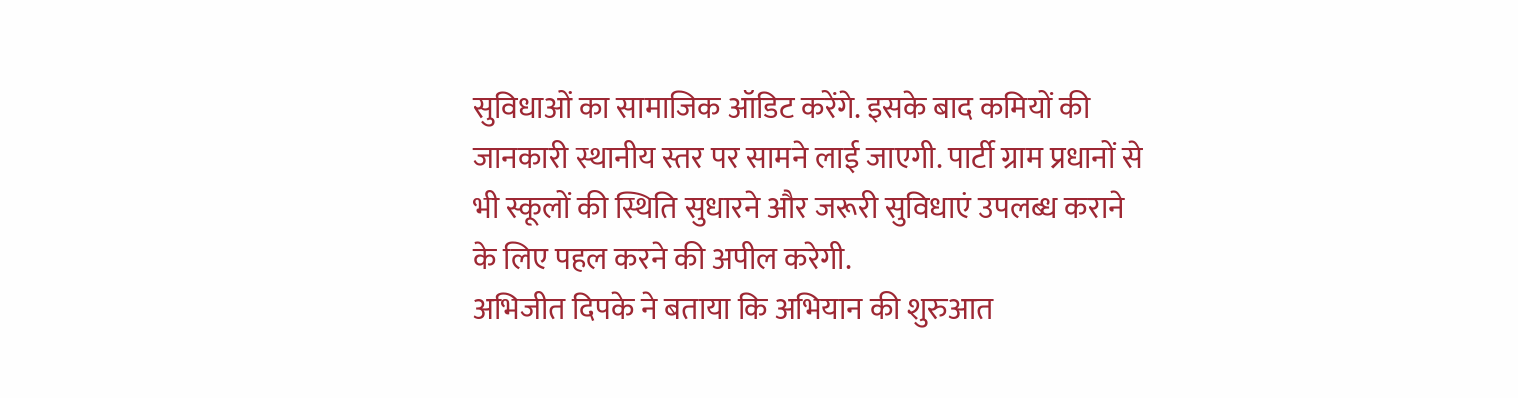सुविधाओं का सामाजिक ऑडिट करेंगे. इसके बाद कमियों की जानकारी स्थानीय स्तर पर सामने लाई जाएगी. पार्टी ग्राम प्रधानों से भी स्कूलों की स्थिति सुधारने और जरूरी सुविधाएं उपलब्ध कराने के लिए पहल करने की अपील करेगी.
अभिजीत दिपके ने बताया कि अभियान की शुरुआत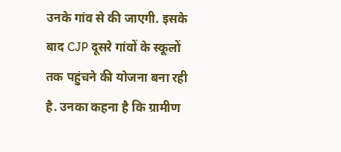उनके गांव से की जाएगी. इसके बाद CJP दूसरे गांवों के स्कूलों तक पहुंचने की योजना बना रही है. उनका कहना है कि ग्रामीण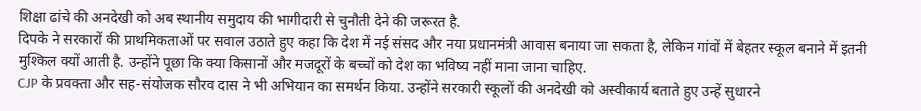शिक्षा ढांचे की अनदेखी को अब स्थानीय समुदाय की भागीदारी से चुनौती देने की जरूरत है.
दिपके ने सरकारों की प्राथमिकताओं पर सवाल उठाते हुए कहा कि देश में नई संसद और नया प्रधानमंत्री आवास बनाया जा सकता है, लेकिन गांवों में बेहतर स्कूल बनाने में इतनी मुश्किल क्यों आती है. उन्होंने पूछा कि क्या किसानों और मजदूरों के बच्चों को देश का भविष्य नहीं माना जाना चाहिए.
CJP के प्रवक्ता और सह-संयोजक सौरव दास ने भी अभियान का समर्थन किया. उन्होंने सरकारी स्कूलों की अनदेखी को अस्वीकार्य बताते हुए उन्हें सुधारने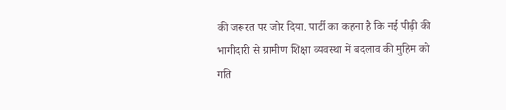की जरूरत पर जोर दिया. पार्टी का कहना है कि नई पीढ़ी की भागीदारी से ग्रामीण शिक्षा व्यवस्था में बदलाव की मुहिम को गति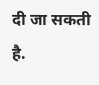दी जा सकती है.